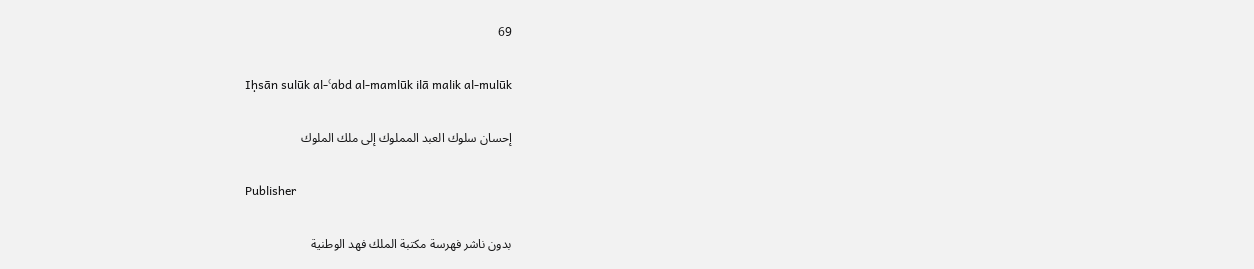69

Iḥsān sulūk al-ʿabd al-mamlūk ilā malik al-mulūk

إحسان سلوك العبد المملوك إلى ملك الملوك

Publisher

بدون ناشر فهرسة مكتبة الملك فهد الوطنية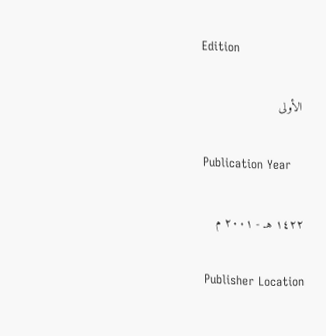Edition

الأولى

Publication Year

١٤٢٢ هـ - ٢٠٠١ م

Publisher Location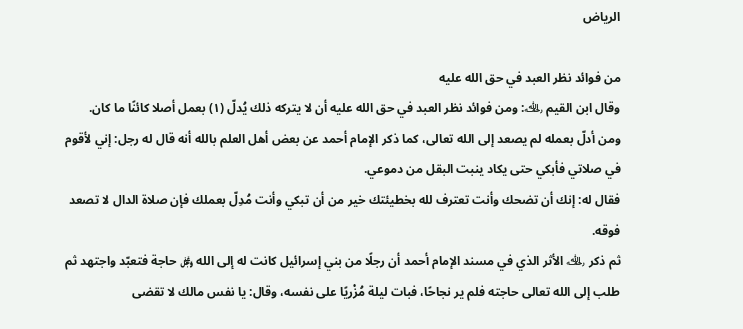الرياض

من فوائد نظر العبد في حق الله عليه
وقال ابن القيم ﵀: ومن فوائد نظر العبد في حق الله عليه أن لا يتركه ذلك يُدلّ (١) بعمل أصلا كائنًا ما كان.
ومن أدلّ بعمله لم يصعد إلى الله تعالى، كما ذكر الإمام أحمد عن بعض أهل العلم بالله أنه قال له رجل: إني لأقوم في صلاتي فأبكي حتى يكاد ينبت البقل من دموعي.
فقال له: إنك أن تضحك وأنت تعترف لله بخطيئتك خير من أن تبكي وأنت مُدِلّ بعملك فإن صلاة الدال لا تصعد فوقه.
ثم ذكر ﵀ الأثر الذي في مسند الإمام أحمد أن رجلًا من بني إسرائيل كانت له إلى الله ﷿ حاجة فتعبّد واجتهد ثم طلب إلى الله تعالى حاجته فلم ير نجاحًا، فبات ليلة مُزْريًا على نفسه، وقال: يا نفس مالك لا تقضى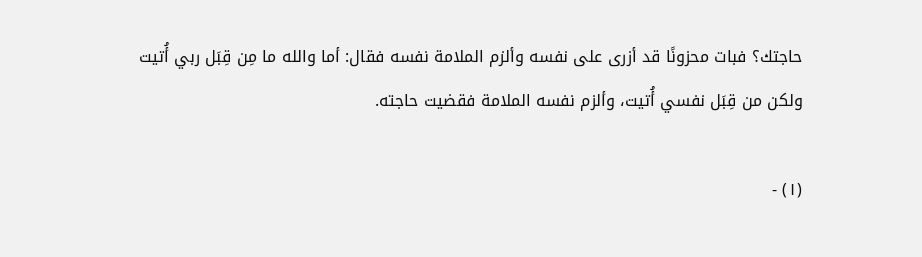حاجتك؟ فبات محزونًا قد أزرى على نفسه وألزم الملامة نفسه فقال: أما والله ما مِن قِبَل ربي أُتيت ولكن من قِبَل نفسي أُتيت، وألزم نفسه الملامة فقضيت حاجته.

(١) -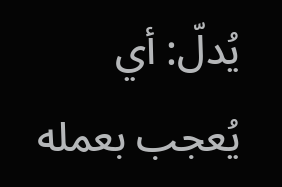يُدلّ: أي يُعجب بعمله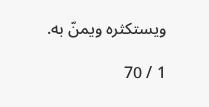ويستكثره ويمنّ به.

1 / 70